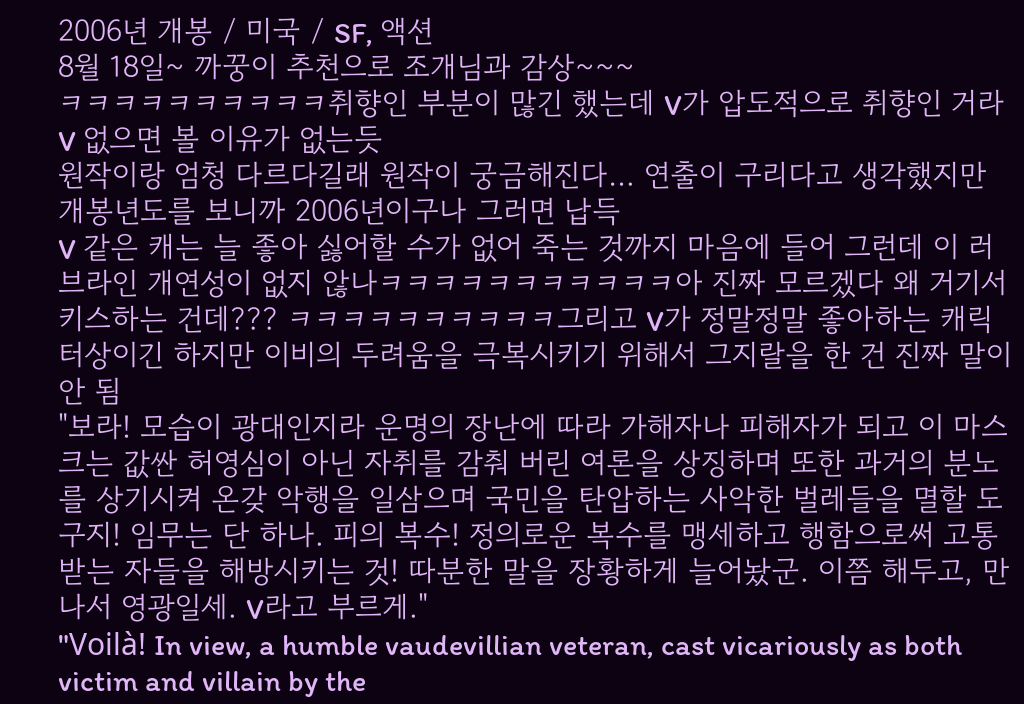2006년 개봉 / 미국 / SF, 액션
8월 18일~ 까꿍이 추천으로 조개님과 감상~~~
ㅋㅋㅋㅋㅋㅋㅋㅋㅋㅋ취향인 부분이 많긴 했는데 V가 압도적으로 취향인 거라 V 없으면 볼 이유가 없는듯
원작이랑 엄청 다르다길래 원작이 궁금해진다… 연출이 구리다고 생각했지만 개봉년도를 보니까 2006년이구나 그러면 납득
V 같은 캐는 늘 좋아 싫어할 수가 없어 죽는 것까지 마음에 들어 그런데 이 러브라인 개연성이 없지 않나ㅋㅋㅋㅋㅋㅋㅋㅋㅋㅋㅋ아 진짜 모르겠다 왜 거기서 키스하는 건데??? ㅋㅋㅋㅋㅋㅋㅋㅋㅋㅋ그리고 V가 정말정말 좋아하는 캐릭터상이긴 하지만 이비의 두려움을 극복시키기 위해서 그지랄을 한 건 진짜 말이 안 됨
"보라! 모습이 광대인지라 운명의 장난에 따라 가해자나 피해자가 되고 이 마스크는 값싼 허영심이 아닌 자취를 감춰 버린 여론을 상징하며 또한 과거의 분노를 상기시켜 온갖 악행을 일삼으며 국민을 탄압하는 사악한 벌레들을 멸할 도구지! 임무는 단 하나. 피의 복수! 정의로운 복수를 맹세하고 행함으로써 고통받는 자들을 해방시키는 것! 따분한 말을 장황하게 늘어놨군. 이쯤 해두고, 만나서 영광일세. V라고 부르게."
"Voilà! In view, a humble vaudevillian veteran, cast vicariously as both victim and villain by the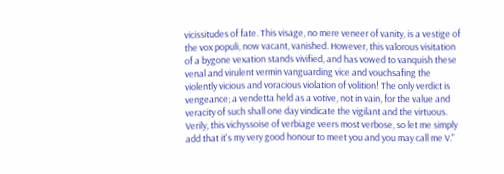vicissitudes of fate. This visage, no mere veneer of vanity, is a vestige of the vox populi, now vacant, vanished. However, this valorous visitation of a bygone vexation stands vivified, and has vowed to vanquish these venal and virulent vermin vanguarding vice and vouchsafing the violently vicious and voracious violation of volition! The only verdict is vengeance; a vendetta held as a votive, not in vain, for the value and veracity of such shall one day vindicate the vigilant and the virtuous. Verily, this vichyssoise of verbiage veers most verbose, so let me simply add that it's my very good honour to meet you and you may call me V."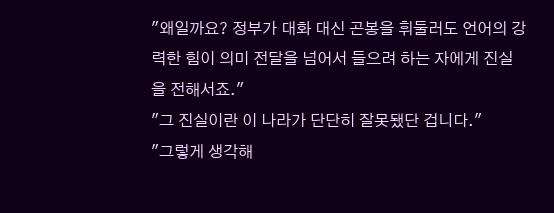"왜일까요? 정부가 대화 대신 곤봉을 휘둘러도 언어의 강력한 힘이 의미 전달을 넘어서 들으려 하는 자에게 진실을 전해서죠."
"그 진실이란 이 나라가 단단히 잘못됐단 겁니다."
"그렇게 생각해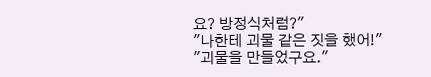요? 방정식처럼?"
"나한테 괴물 같은 짓을 했어!"
"괴물을 만들었구요."